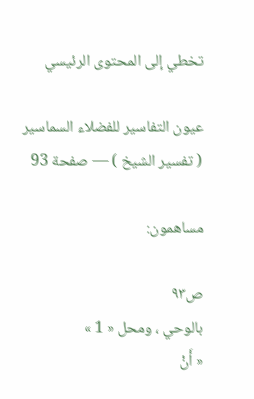تخطي إلى المحتوى الرئيسي

عيون التفاسير للفضلاء السماسير ( تفسير الشيخ ) — صفحة 93

مساهمون:

ص٩٣
بالوحي ، ومحل « 1 »
« أَنْ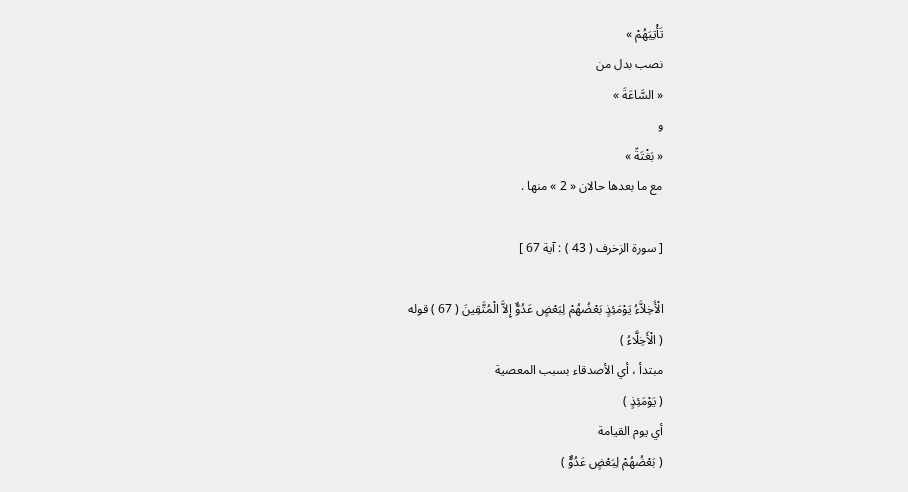تَأْتِيَهُمْ »
نصب بدل من
« السَّاعَةَ »
و
« بَغْتَةً »
مع ما بعدها حالان « 2 » منها .

[ سورة الزخرف ( 43 ) : آية 67 ]

الْأَخِلاَّءُ يَوْمَئِذٍ بَعْضُهُمْ لِبَعْضٍ عَدُوٌّ إِلاَّ الْمُتَّقِينَ ( 67 ) قوله
( الْأَخِلَّاءُ )
مبتدأ ، أي الأصدقاء بسبب المعصية
( يَوْمَئِذٍ )
أي يوم القيامة
( بَعْضُهُمْ لِبَعْضٍ عَدُوٌّ )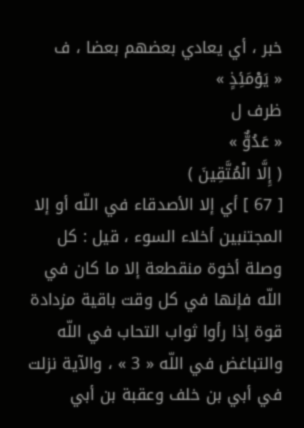خبر ، أي يعادي بعضهم بعضا ، ف
« يَوْمَئِذٍ »
ظرف ل
« عَدُوٌّ »
( إِلَّا الْمُتَّقِينَ )
[ 67 ] أي إلا الأصدقاء في اللّه أو إلا المجتنبين أخلاء السوء ، قيل : كل وصلة أخوة منقطعة إلا ما كان في اللّه فإنها في كل وقت باقية مزدادة قوة إذا رأوا ثواب التحاب في اللّه والتباغض في اللّه « 3 » ، والآية نزلت في أبي بن خلف وعقبة بن أبي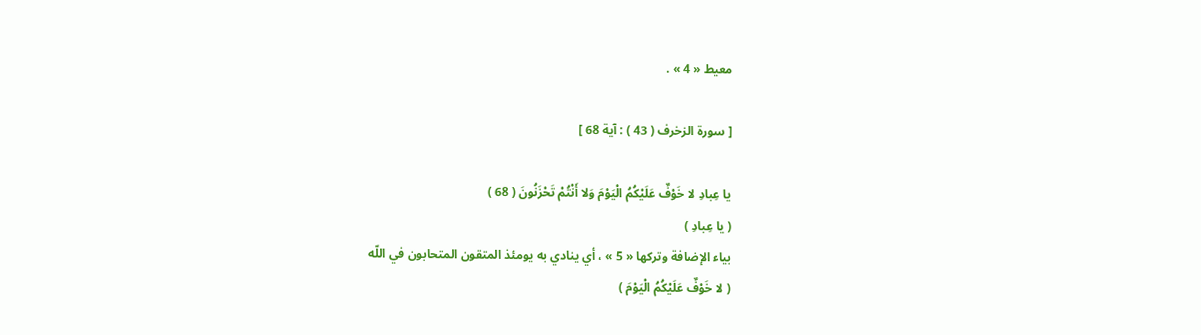معيط « 4 » .

[ سورة الزخرف ( 43 ) : آية 68 ]

يا عِبادِ لا خَوْفٌ عَلَيْكُمُ الْيَوْمَ وَلا أَنْتُمْ تَحْزَنُونَ ( 68 )
( يا عِبادِ )
بياء الإضافة وتركها « 5 » ، أي ينادي به يومئذ المتقون المتحابون في اللّه
( لا خَوْفٌ عَلَيْكُمُ الْيَوْمَ )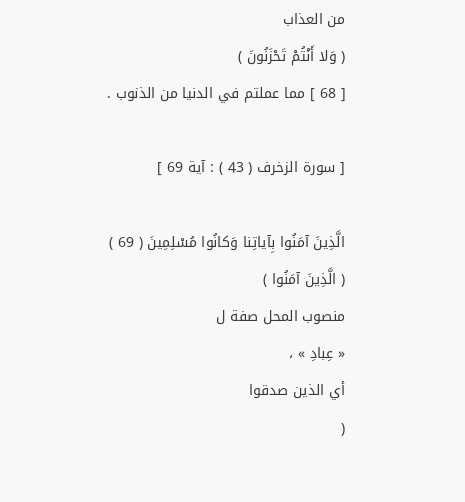من العذاب
( وَلا أَنْتُمْ تَحْزَنُونَ )
[ 68 ] مما عملتم في الدنيا من الذنوب .

[ سورة الزخرف ( 43 ) : آية 69 ]

الَّذِينَ آمَنُوا بِآياتِنا وَكانُوا مُسْلِمِينَ ( 69 )
( الَّذِينَ آمَنُوا )
منصوب المحل صفة ل
« عِبادِ » ،
أي الذين صدقوا
(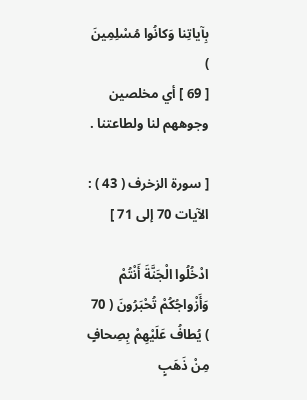بِآياتِنا وَكانُوا مُسْلِمِينَ )
[ 69 ] أي مخلصين وجوههم لنا ولطاعتنا .

[ سورة الزخرف ( 43 ) : الآيات 70 إلى 71 ]

ادْخُلُوا الْجَنَّةَ أَنْتُمْ وَأَزْواجُكُمْ تُحْبَرُونَ ( 70 ) يُطافُ عَلَيْهِمْ بِصِحافٍ مِنْ ذَهَبٍ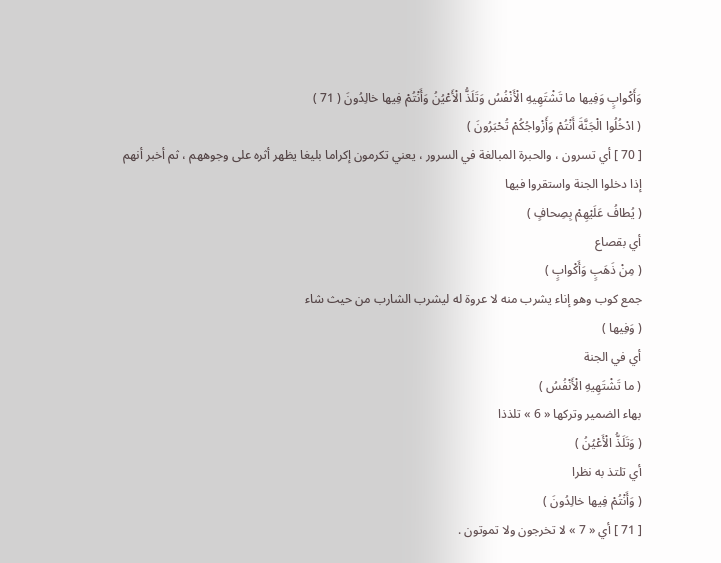وَأَكْوابٍ وَفِيها ما تَشْتَهِيهِ الْأَنْفُسُ وَتَلَذُّ الْأَعْيُنُ وَأَنْتُمْ فِيها خالِدُونَ ( 71 )
( ادْخُلُوا الْجَنَّةَ أَنْتُمْ وَأَزْواجُكُمْ تُحْبَرُونَ )
[ 70 ] أي تسرون ، والحبرة المبالغة في السرور ، يعني تكرمون إكراما بليغا يظهر أثره على وجوههم ، ثم أخبر أنهم إذا دخلوا الجنة واستقروا فيها
( يُطافُ عَلَيْهِمْ بِصِحافٍ )
أي بقصاع
( مِنْ ذَهَبٍ وَأَكْوابٍ )
جمع كوب وهو إناء يشرب منه لا عروة له ليشرب الشارب من حيث شاء
( وَفِيها )
أي في الجنة
( ما تَشْتَهِيهِ الْأَنْفُسُ )
بهاء الضمير وتركها « 6 » تلذذا
( وَتَلَذُّ الْأَعْيُنُ )
أي تلتذ به نظرا
( وَأَنْتُمْ فِيها خالِدُونَ )
[ 71 ] أي « 7 » لا تخرجون ولا تموتون .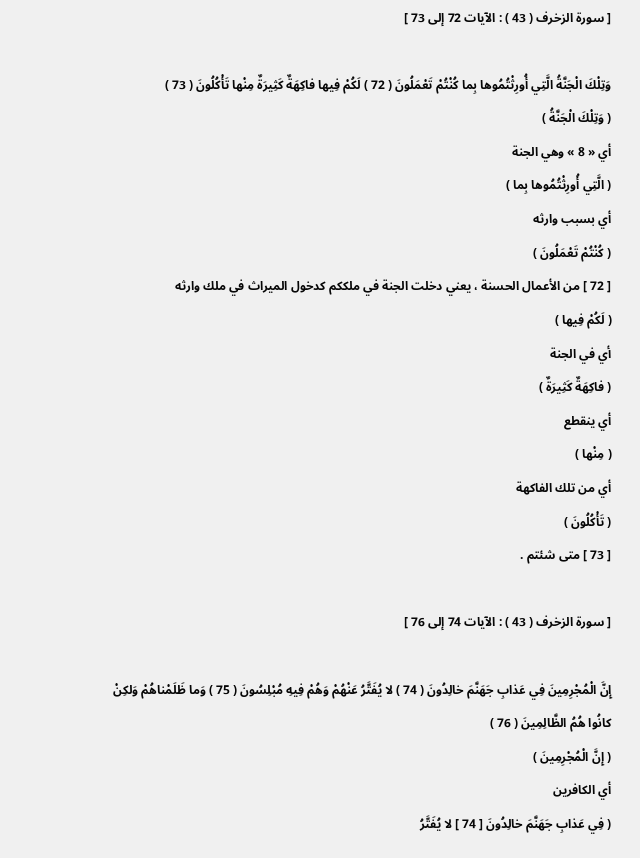[ سورة الزخرف ( 43 ) : الآيات 72 إلى 73 ]

وَتِلْكَ الْجَنَّةُ الَّتِي أُورِثْتُمُوها بِما كُنْتُمْ تَعْمَلُونَ ( 72 ) لَكُمْ فِيها فاكِهَةٌ كَثِيرَةٌ مِنْها تَأْكُلُونَ ( 73 )
( وَتِلْكَ الْجَنَّةُ )
أي « 8 » وهي الجنة
( الَّتِي أُورِثْتُمُوها بِما )
أي بسبب وارثه
( كُنْتُمْ تَعْمَلُونَ )
[ 72 ] من الأعمال الحسنة ، يعني دخلت الجنة في ملككم كدخول الميراث في ملك وارثه
( لَكُمْ فِيها )
أي في الجنة
( فاكِهَةٌ كَثِيرَةٌ )
أي ينقطع
( مِنْها )
أي من تلك الفاكهة
( تَأْكُلُونَ )
[ 73 ] متى شئتم .

[ سورة الزخرف ( 43 ) : الآيات 74 إلى 76 ]

إِنَّ الْمُجْرِمِينَ فِي عَذابِ جَهَنَّمَ خالِدُونَ ( 74 ) لا يُفَتَّرُ عَنْهُمْ وَهُمْ فِيهِ مُبْلِسُونَ ( 75 ) وَما ظَلَمْناهُمْ وَلكِنْ كانُوا هُمُ الظَّالِمِينَ ( 76 )
( إِنَّ الْمُجْرِمِينَ )
أي الكافرين
( فِي عَذابِ جَهَنَّمَ خالِدُونَ [ 74 ] لا يُفَتَّرُ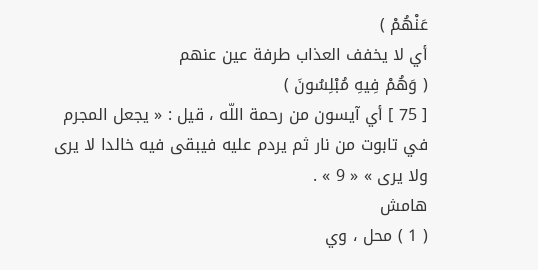عَنْهُمْ )
أي لا يخفف العذاب طرفة عين عنهم
( وَهُمْ فِيهِ مُبْلِسُونَ )
[ 75 ] أي آيسون من رحمة اللّه ، قيل : « يجعل المجرم في تابوت من نار ثم يردم عليه فيبقى فيه خالدا لا يرى ولا يرى » « 9 » .
هامش
( 1 ) محل ، وي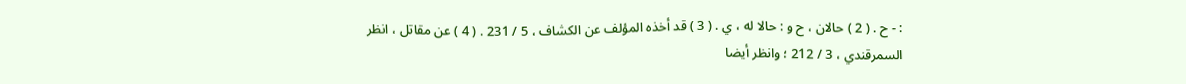: - ح . ( 2 ) حالان ، ح و : حالا له ، ي . ( 3 ) قد أخذه المؤلف عن الكشاف ، 5 / 231 . ( 4 ) عن مقاتل ، انظر السمرقندي ، 3 / 212 ؛ وانظر أيضا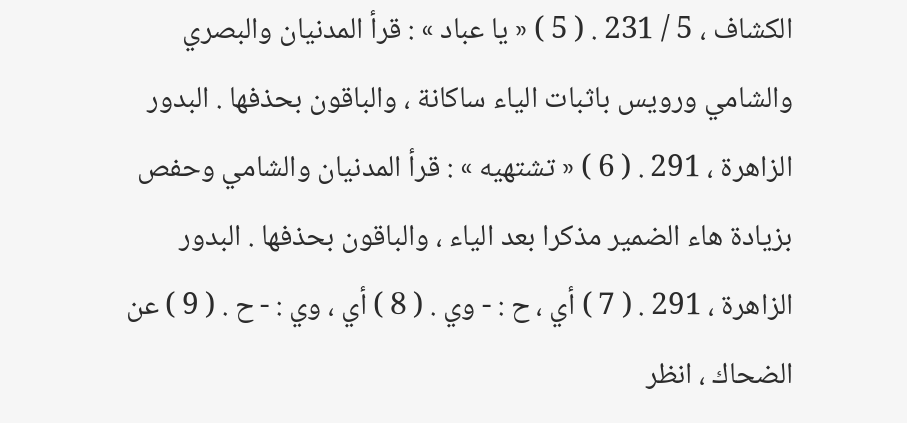الكشاف ، 5 / 231 . ( 5 ) « يا عباد » : قرأ المدنيان والبصري والشامي ورويس باثبات الياء ساكانة ، والباقون بحذفها . البدور الزاهرة ، 291 . ( 6 ) « تشتهيه » : قرأ المدنيان والشامي وحفص بزيادة هاء الضمير مذكرا بعد الياء ، والباقون بحذفها . البدور الزاهرة ، 291 . ( 7 ) أي ، ح : - وي . ( 8 ) أي ، وي : - ح . ( 9 ) عن الضحاك ، انظر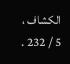الكشاف ، 5 / 232 .